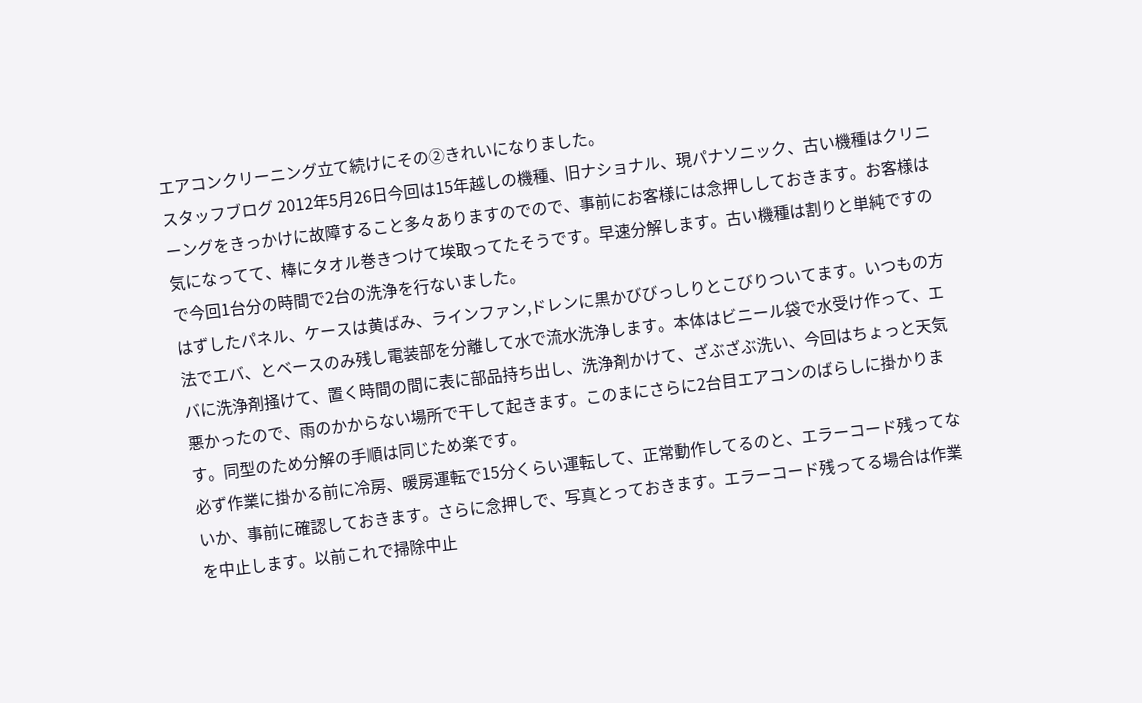エアコンクリーニング立て続けにその②きれいになりました。
スタッフブログ 2012年5月26日今回は15年越しの機種、旧ナショナル、現パナソニック、古い機種はクリニーングをきっかけに故障すること多々ありますのでので、事前にお客様には念押ししておきます。お客様は気になってて、棒にタオル巻きつけて埃取ってたそうです。早速分解します。古い機種は割りと単純ですので今回1台分の時間で2台の洗浄を行ないました。
はずしたパネル、ケースは黄ばみ、ラインファン,ドレンに黒かびびっしりとこびりついてます。いつもの方法でエバ、とベースのみ残し電装部を分離して水で流水洗浄します。本体はビニール袋で水受け作って、エバに洗浄剤掻けて、置く時間の間に表に部品持ち出し、洗浄剤かけて、ざぶざぶ洗い、今回はちょっと天気悪かったので、雨のかからない場所で干して起きます。このまにさらに2台目エアコンのばらしに掛かります。同型のため分解の手順は同じため楽です。
必ず作業に掛かる前に冷房、暖房運転で15分くらい運転して、正常動作してるのと、エラーコード残ってないか、事前に確認しておきます。さらに念押しで、写真とっておきます。エラーコード残ってる場合は作業を中止します。以前これで掃除中止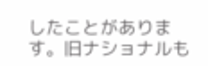したことがあります。旧ナショナルも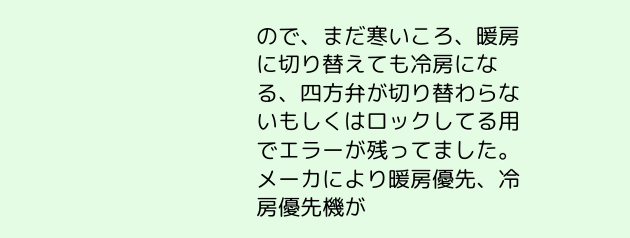ので、まだ寒いころ、暖房に切り替えても冷房になる、四方弁が切り替わらないもしくはロックしてる用でエラーが残ってました。メーカにより暖房優先、冷房優先機が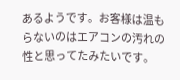あるようです。お客様は温もらないのはエアコンの汚れの性と思ってたみたいです。